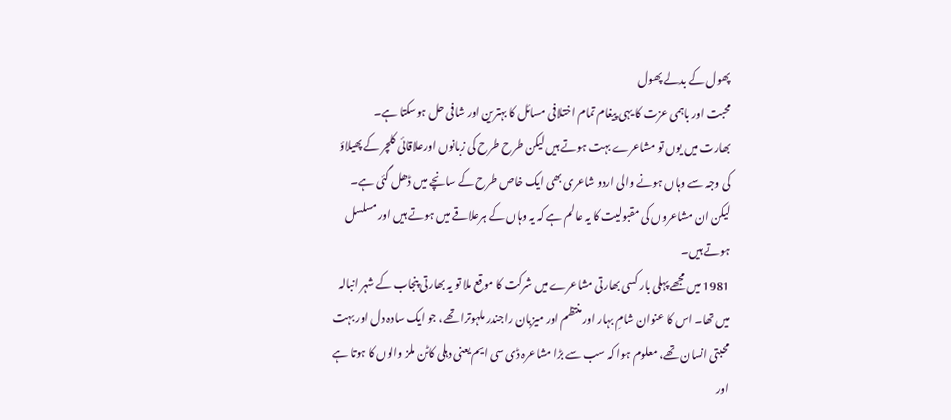پھول کے بدلے پھول
محبت اور باہمی عزت کا یہی پیغام تمام اختلافی مسائل کا بہترین اور شافی حل ہوسکتا ہے۔
بھارت میں یوں تو مشاعرے بہت ہوتے ہیں لیکن طرح طرح کی زبانوں اورعلاقائی کلچر کے پھیلاؤ کی وجہ سے وہاں ہونے والی اردو شاعری بھی ایک خاص طرح کے سانچے میں ڈھل گئی ہے۔ لیکن ان مشاعروں کی مقبولیت کا یہ عالم ہے کہ یہ وہاں کے ہرعلاقے میں ہوتے ہیں اور مسلسل ہوتے ہیں۔
1981 میں مجھے پہلی بار کسی بھارتی مشاعرے میں شرکت کا موقع ملا تو یہ بھارتی پنجاب کے شہر انبالہ میں تھا۔ اس کا عنوان شامِ بہار اور منتظم اور میزبان راجندر ملہوترا تھے، جو ایک سادہ دل اور بہت محبتی انسان تھے، معلوم ہوا کہ سب سے بڑا مشاعرہ ڈی سی ایم یعنی دہلی کاٹن ملز والوں کا ہوتا ہے اور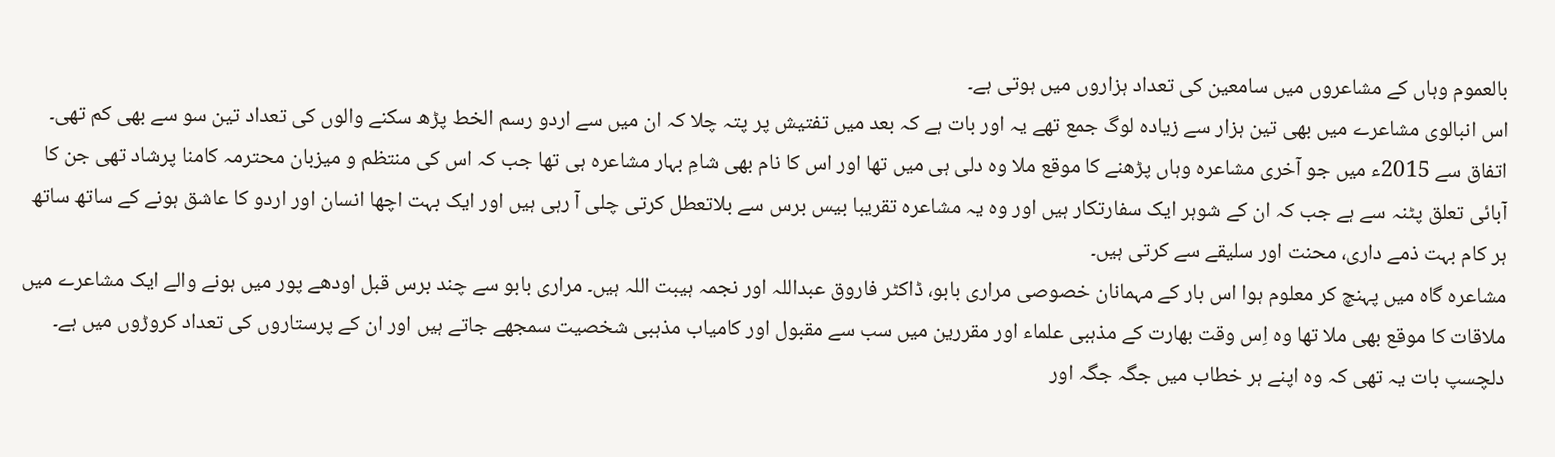بالعموم وہاں کے مشاعروں میں سامعین کی تعداد ہزاروں میں ہوتی ہے۔
اس انبالوی مشاعرے میں بھی تین ہزار سے زیادہ لوگ جمع تھے یہ اور بات ہے کہ بعد میں تفتیش پر پتہ چلا کہ ان میں سے اردو رسم الخط پڑھ سکنے والوں کی تعداد تین سو سے بھی کم تھی۔ اتفاق سے 2015ء میں جو آخری مشاعرہ وہاں پڑھنے کا موقع ملا وہ دلی ہی میں تھا اور اس کا نام بھی شامِ بہار مشاعرہ ہی تھا جب کہ اس کی منتظم و میزبان محترمہ کامنا پرشاد تھی جن کا آبائی تعلق پٹنہ سے ہے جب کہ ان کے شوہر ایک سفارتکار ہیں اور وہ یہ مشاعرہ تقریبا بیس برس سے بلاتعطل کرتی چلی آ رہی ہیں اور ایک بہت اچھا انسان اور اردو کا عاشق ہونے کے ساتھ ساتھ ہر کام بہت ذمے داری، محنت اور سلیقے سے کرتی ہیں۔
مشاعرہ گاہ میں پہنچ کر معلوم ہوا اس بار کے مہمانان خصوصی مراری بابو، ڈاکٹر فاروق عبداللہ اور نجمہ ہیبت اللہ ہیں۔ مراری بابو سے چند برس قبل اودھے پور میں ہونے والے ایک مشاعرے میں ملاقات کا موقع بھی ملا تھا وہ اِس وقت بھارت کے مذہبی علماء اور مقررین میں سب سے مقبول اور کامیاب مذہبی شخصیت سمجھے جاتے ہیں اور ان کے پرستاروں کی تعداد کروڑوں میں ہے۔
دلچسپ بات یہ تھی کہ وہ اپنے ہر خطاب میں جگہ جگہ اور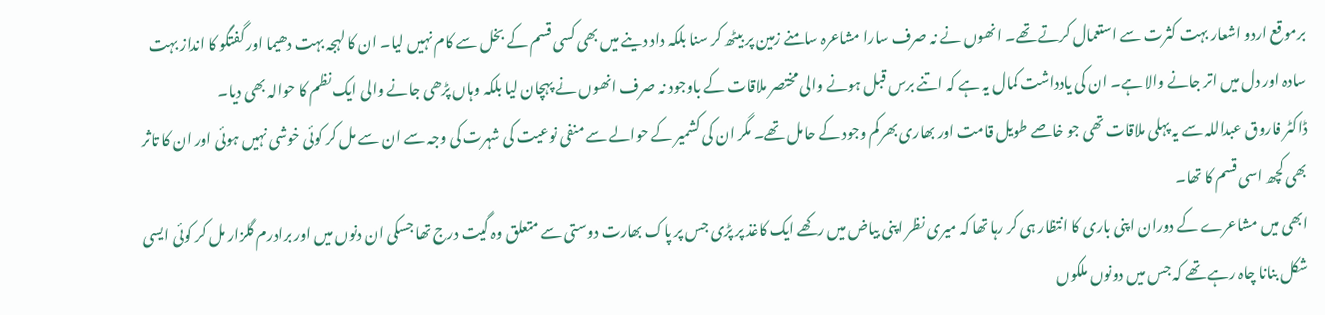برموقع اردو اشعار بہت کثرت سے استعمال کرتے تھے۔ انھوں نے نہ صرف سارا مشاعرہ سامنے زمین پر بیٹھ کر سنا بلکہ داد دینے میں بھی کسی قسم کے بخل سے کام نہیں لیا۔ ان کا لہجہ بہت دھیما اور گفتگو کا انداز بہت سادہ اور دل میں اتر جانے والا ہے۔ ان کی یادداشت کمال یہ ہے کہ اتنے برس قبل ہونے والی مختصر ملاقات کے باوجود نہ صرف انھوں نے پہچان لیا بلکہ وہاں پڑھی جانے والی ایک نظم کا حوالہ بھی دیا۔
ڈاکٹر فاروق عبداللہ سے یہ پہلی ملاقات تھی جو خاصے طویل قامت اور بھاری بھرکم وجود کے حامل تھے۔ مگر ان کی کشمیر کے حوالے سے منفی نوعیت کی شہرت کی وجہ سے ان سے مل کر کوئی خوشی نہیں ہوئی اور ان کا تاثر بھی کچھ اسی قسم کا تھا۔
ابھی میں مشاعرے کے دوران اپنی باری کا انتظار ہی کر رہا تھا کہ میری نظر اپنی بیاض میں رکھے ایک کاغذ پر پڑی جس پر پاک بھارت دوستی سے متعلق وہ گیت درج تھا جسکی ان دنوں میں اور برادرم گلزار مل کر کوئی ایسی شکل بنانا چاہ رہے تھے کہ جس میں دونوں ملکوں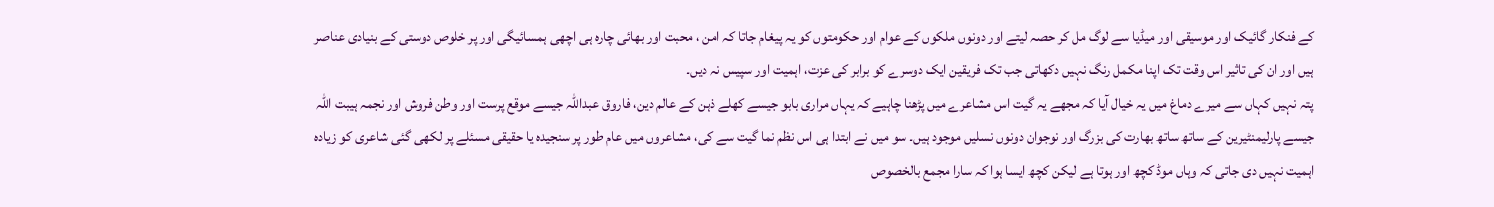کے فنکار گائیک اور موسیقی اور میڈیا سے لوگ مل کر حصہ لیتے اور دونوں ملکوں کے عوام اور حکومتوں کو یہ پیغام جاتا کہ امن ، محبت اور بھائی چارہ ہی اچھی ہمسائیگی اور پر خلوص دوستی کے بنیادی عناصر ہیں اور ان کی تاثیر اس وقت تک اپنا مکمل رنگ نہیں دکھاتی جب تک فریقین ایک دوسرے کو برابر کی عزت، اہمیت اور سپیس نہ دیں۔
پتہ نہیں کہاں سے میرے دماغ میں یہ خیال آیا کہ مجھے یہ گیت اس مشاعرے میں پڑھنا چاہیے کہ یہاں مراری بابو جیسے کھلے ذہن کے عالم دین، فاروق عبداللہ جیسے موقع پرست اور وطن فروش اور نجمہ ہیبت اللہ جیسے پارلیمنٹیرین کے ساتھ ساتھ بھارت کی بزرگ اور نوجوان دونوں نسلیں موجود ہیں۔ سو میں نے ابتدا ہی اس نظم نما گیت سے کی، مشاعروں میں عام طور پر سنجیدہ یا حقیقی مسئلے پر لکھی گئی شاعری کو زیادہ اہمیت نہیں دی جاتی کہ وہاں موڈ کچھ اور ہوتا ہے لیکن کچھ ایسا ہوا کہ سارا مجمع بالخصوص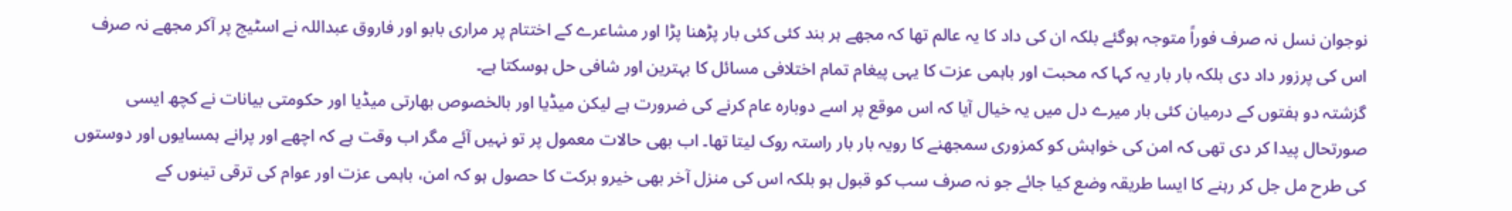نوجوان نسل نہ صرف فوراً متوجہ ہوگئے بلکہ ان کی داد کا یہ عالم تھا کہ مجھے ہر بند کئی کئی بار پڑھنا پڑا اور مشاعرے کے اختتام پر مراری بابو اور فاروق عبداللہ نے اسٹیج پر آکر مجھے نہ صرف اس کی پرزور داد دی بلکہ بار بار یہ کہا کہ محبت اور باہمی عزت کا یہی پیغام تمام اختلافی مسائل کا بہترین اور شافی حل ہوسکتا ہے۔
گزشتہ دو ہفتوں کے درمیان کئی بار میرے دل میں یہ خیال آیا کہ اس موقع پر اسے دوبارہ عام کرنے کی ضرورت ہے لیکن میڈیا اور بالخصوص بھارتی میڈیا اور حکومتی بیانات نے کچھ ایسی صورتحال پیدا کر دی تھی کہ امن کی خواہش کو کمزوری سمجھنے کا رویہ بار بار راستہ روک لیتا تھا۔ اب بھی حالات معمول پر تو نہیں آئے مگر اب وقت ہے کہ اچھے اور پرانے ہمسایوں اور دوستوں کی طرح مل جل کر رہنے کا ایسا طریقہ وضع کیا جائے جو نہ صرف سب کو قبول ہو بلکہ اس کی منزل آخر بھی خیرو برکت کا حصول ہو کہ امن، باہمی عزت اور عوام کی ترقی تینوں کے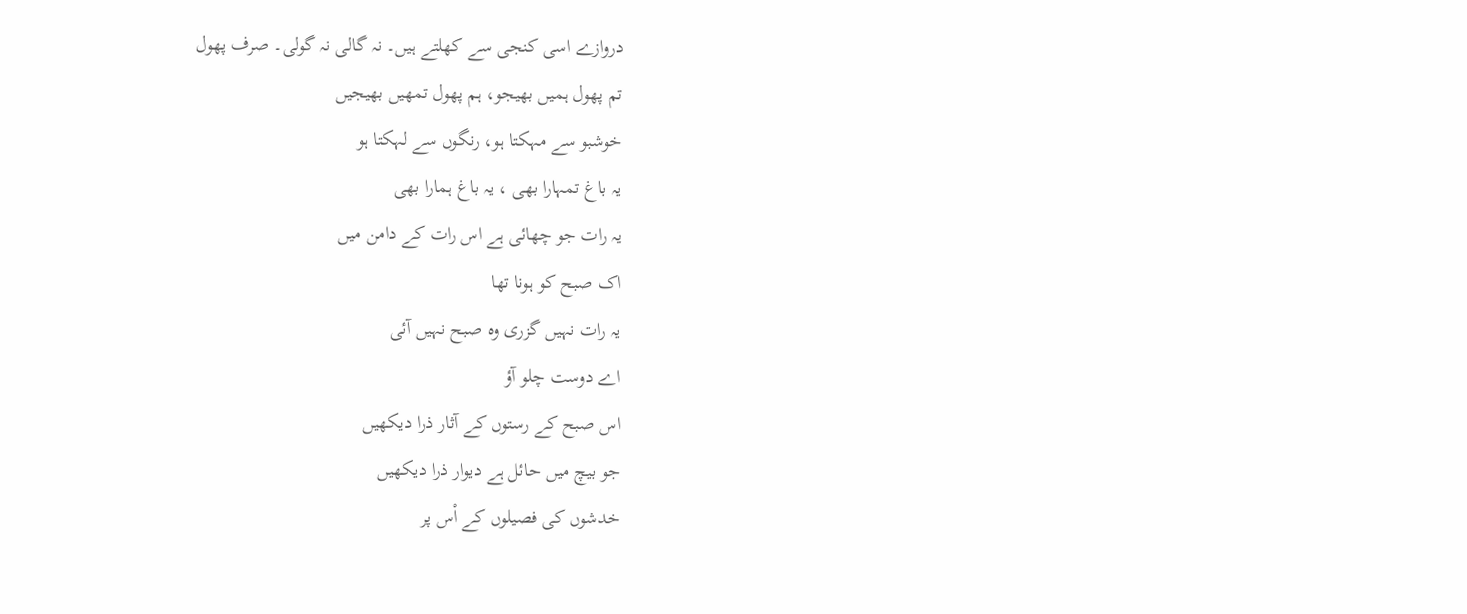دروازے اسی کنجی سے کھلتے ہیں۔ نہ گالی نہ گولی۔ صرف پھول
تم پھول ہمیں بھیجو، ہم پھول تمھیں بھیجیں
خوشبو سے مہکتا ہو، رنگوں سے لہکتا ہو
یہ باغ تمہارا بھی ، یہ باغ ہمارا بھی
یہ رات جو چھائی ہے اس رات کے دامن میں
اک صبح کو ہونا تھا
یہ رات نہیں گزری وہ صبح نہیں آئی
اے دوست چلو آؤ
اس صبح کے رستوں کے آثار ذرا دیکھیں
جو بیچ میں حائل ہے دیوار ذرا دیکھیں
خدشوں کی فصیلوں کے اْس پر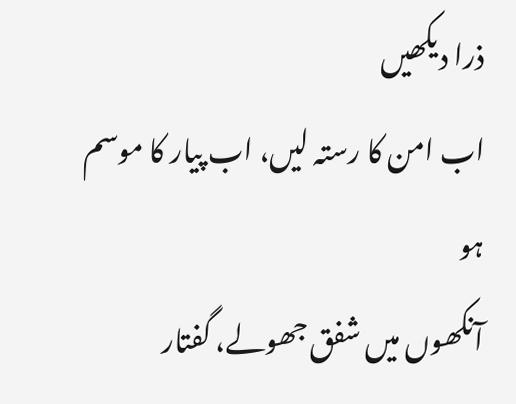ذرا دیکھیں
اب امن کا رستہ لیں، اب پیار کا موسم ہو
آنکھوں میں شفق جھولے، گفتار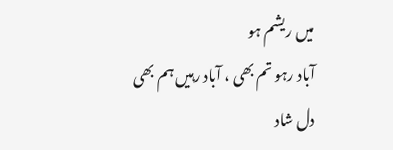میں ریشم ہو
آباد رہو تم بھی ، آباد رہیں ہم بھی
دل شاد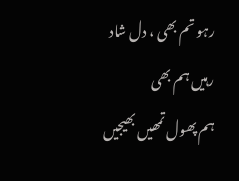رہو تم بھی ، دل شاد رہیں ہم بھی
ہم پھول تمھیں بھیجیں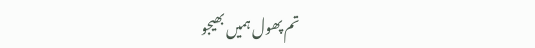تم پھول ہمیں بھیجو